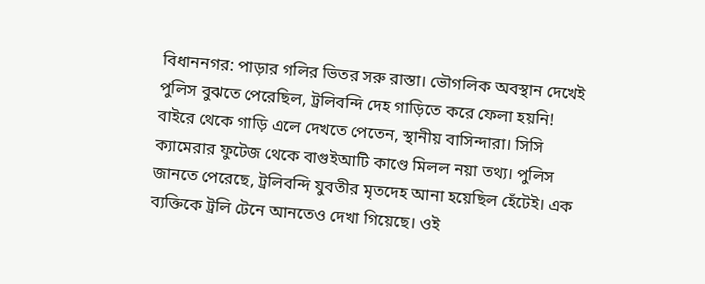বিধাননগর: পাড়ার গলির ভিতর সরু রাস্তা। ভৌগলিক অবস্থান দেখেই পুলিস বুঝতে পেরেছিল, ট্রলিবন্দি দেহ গাড়িতে করে ফেলা হয়নি! বাইরে থেকে গাড়ি এলে দেখতে পেতেন, স্থানীয় বাসিন্দারা। সিসি ক্যামেরার ফুটেজ থেকে বাগুইআটি কাণ্ডে মিলল নয়া তথ্য। পুলিস জানতে পেরেছে, ট্রলিবন্দি যুবতীর মৃতদেহ আনা হয়েছিল হেঁটেই। এক ব্যক্তিকে ট্রলি টেনে আনতেও দেখা গিয়েছে। ওই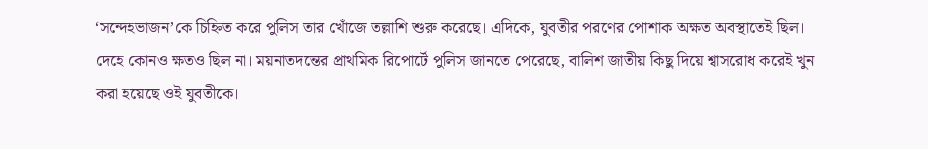‘সন্দেহভাজন’কে চিহ্নিত করে পুলিস তার খোঁজে তল্লাশি শুরু করেছে। এদিকে, যুবতীর পরণের পোশাক অক্ষত অবস্থাতেই ছিল। দেহে কোনও ক্ষতও ছিল না। ময়নাতদন্তের প্রাথমিক রিপোর্টে পুলিস জানতে পেরেছে, বালিশ জাতীয় কিছু দিয়ে শ্বাসরোধ করেই খুন করা হয়েছে ওই যুবতীকে।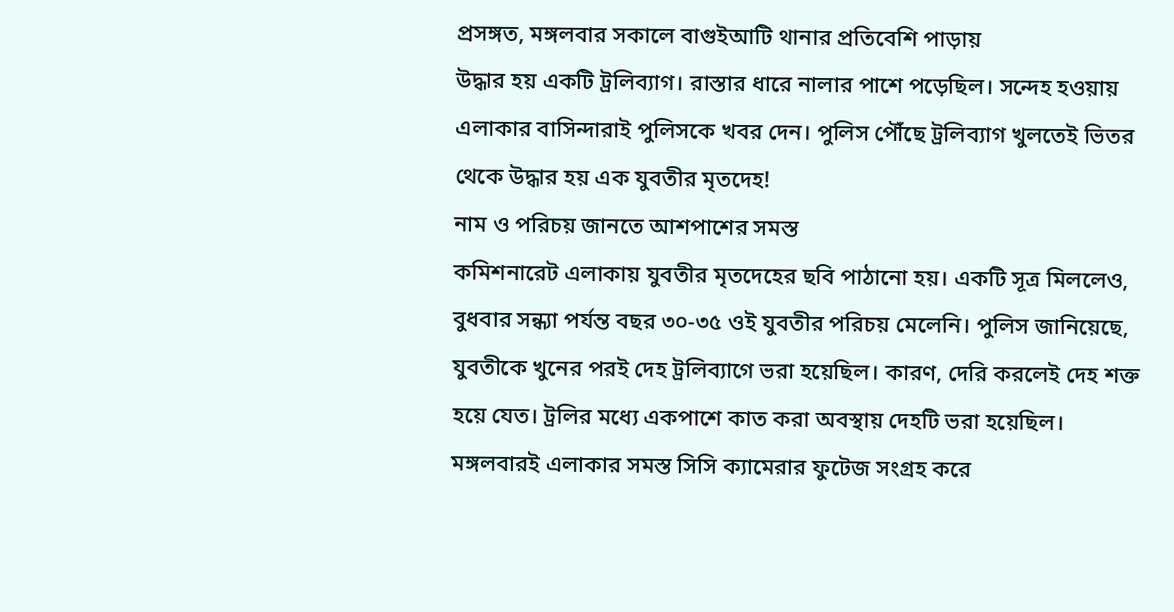প্রসঙ্গত, মঙ্গলবার সকালে বাগুইআটি থানার প্রতিবেশি পাড়ায়
উদ্ধার হয় একটি ট্রলিব্যাগ। রাস্তার ধারে নালার পাশে পড়েছিল। সন্দেহ হওয়ায়
এলাকার বাসিন্দারাই পুলিসকে খবর দেন। পুলিস পৌঁছে ট্রলিব্যাগ খুলতেই ভিতর
থেকে উদ্ধার হয় এক যুবতীর মৃতদেহ!
নাম ও পরিচয় জানতে আশপাশের সমস্ত
কমিশনারেট এলাকায় যুবতীর মৃতদেহের ছবি পাঠানো হয়। একটি সূত্র মিললেও,
বুধবার সন্ধ্যা পর্যন্ত বছর ৩০-৩৫ ওই যুবতীর পরিচয় মেলেনি। পুলিস জানিয়েছে,
যুবতীকে খুনের পরই দেহ ট্রলিব্যাগে ভরা হয়েছিল। কারণ, দেরি করলেই দেহ শক্ত
হয়ে যেত। ট্রলির মধ্যে একপাশে কাত করা অবস্থায় দেহটি ভরা হয়েছিল।
মঙ্গলবারই এলাকার সমস্ত সিসি ক্যামেরার ফুটেজ সংগ্রহ করে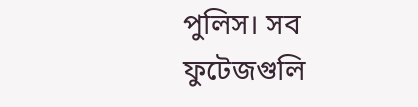পুলিস। সব
ফুটেজগুলি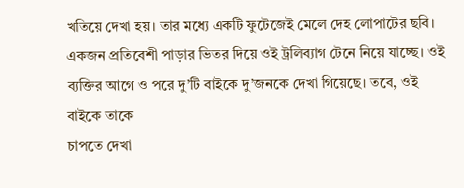খতিয়ে দেখা হয়। তার মধ্যে একটি ফুটেজেই মেলে দেহ লোপাটের ছবি।
একজন প্রতিবেশী পাড়ার ভিতর দিয়ে ওই ট্রলিব্যাগ টেনে নিয়ে যাচ্ছে। ওই
ব্যক্তির আগে ও পরে দু’টি বাইকে দু’জনকে দেখা গিয়েছে। তবে, ওই বাইকে তাকে
চাপতে দেখা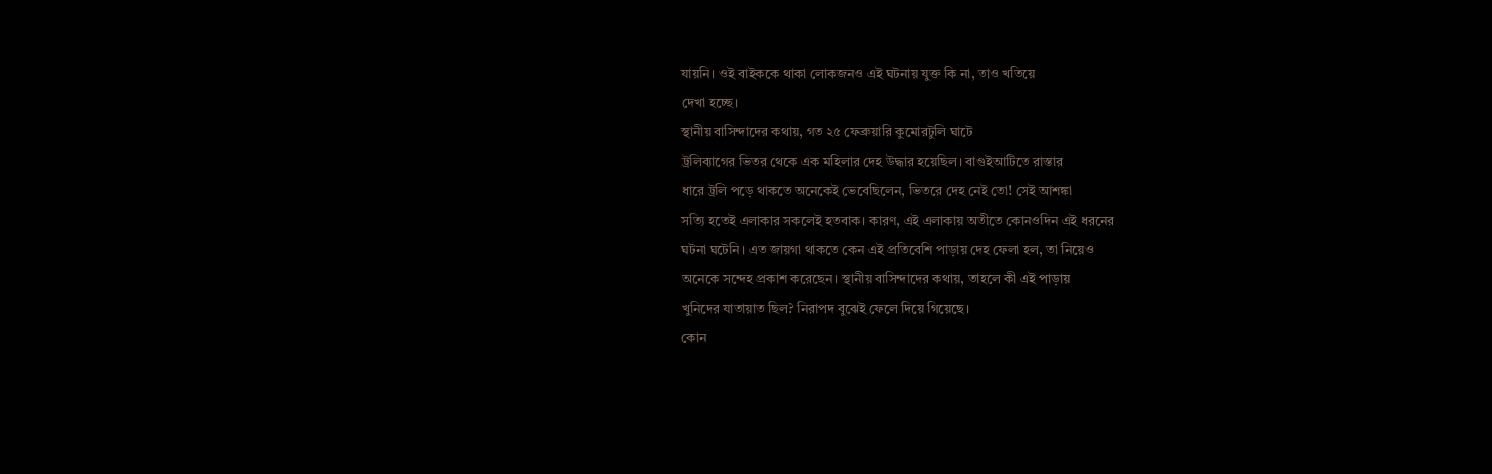যায়নি। ওই বাইককে থাকা লোকজনও এই ঘটনায় যুক্ত কি না, তাও খতিয়ে
দেখা হচ্ছে।
স্থানীয় বাসিন্দাদের কথায়, গত ২৫ ফেব্রুয়ারি কুমোরটুলি ঘাটে
ট্রলিব্যাগের ভিতর থেকে এক মহিলার দেহ উদ্ধার হয়েছিল। বাগুইআটিতে রাস্তার
ধারে ট্রলি পড়ে থাকতে অনেকেই ভেবেছিলেন, ভিতরে দেহ নেই তো! সেই আশঙ্কা
সত্যি হতেই এলাকার সকলেই হতবাক। কারণ, এই এলাকায় অতীতে কোনওদিন এই ধরনের
ঘটনা ঘটেনি। এত জায়গা থাকতে কেন এই প্রতিবেশি পাড়ায় দেহ ফেলা হল, তা নিয়েও
অনেকে সন্দেহ প্রকাশ করেছেন। স্থানীয় বাসিন্দাদের কথায়, তাহলে কী এই পাড়ায়
খুনিদের যাতায়াত ছিল? নিরাপদ বুঝেই ফেলে দিয়ে গিয়েছে।
কোন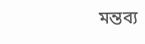মন্তব্য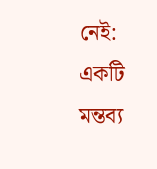নেই:
একটি মন্তব্য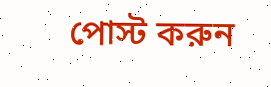পোস্ট করুন